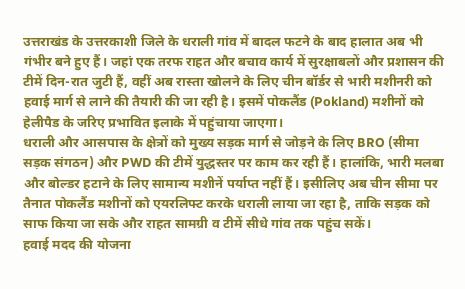उत्तराखंड के उत्तरकाशी जिले के धराली गांव में बादल फटने के बाद हालात अब भी गंभीर बने हुए हैं। जहां एक तरफ राहत और बचाव कार्य में सुरक्षाबलों और प्रशासन की टीमें दिन-रात जुटी हैं, वहीं अब रास्ता खोलने के लिए चीन बॉर्डर से भारी मशीनरी को हवाई मार्ग से लाने की तैयारी की जा रही है। इसमें पोकलैंड (Pokland) मशीनों को हेलीपैड के जरिए प्रभावित इलाके में पहुंचाया जाएगा।
धराली और आसपास के क्षेत्रों को मुख्य सड़क मार्ग से जोड़ने के लिए BRO (सीमा सड़क संगठन) और PWD की टीमें युद्धस्तर पर काम कर रही हैं। हालांकि, भारी मलबा और बोल्डर हटाने के लिए सामान्य मशीनें पर्याप्त नहीं हैं। इसीलिए अब चीन सीमा पर तैनात पोकलैंड मशीनों को एयरलिफ्ट करके धराली लाया जा रहा है, ताकि सड़क को साफ किया जा सके और राहत सामग्री व टीमें सीधे गांव तक पहुंच सकें।
हवाई मदद की योजना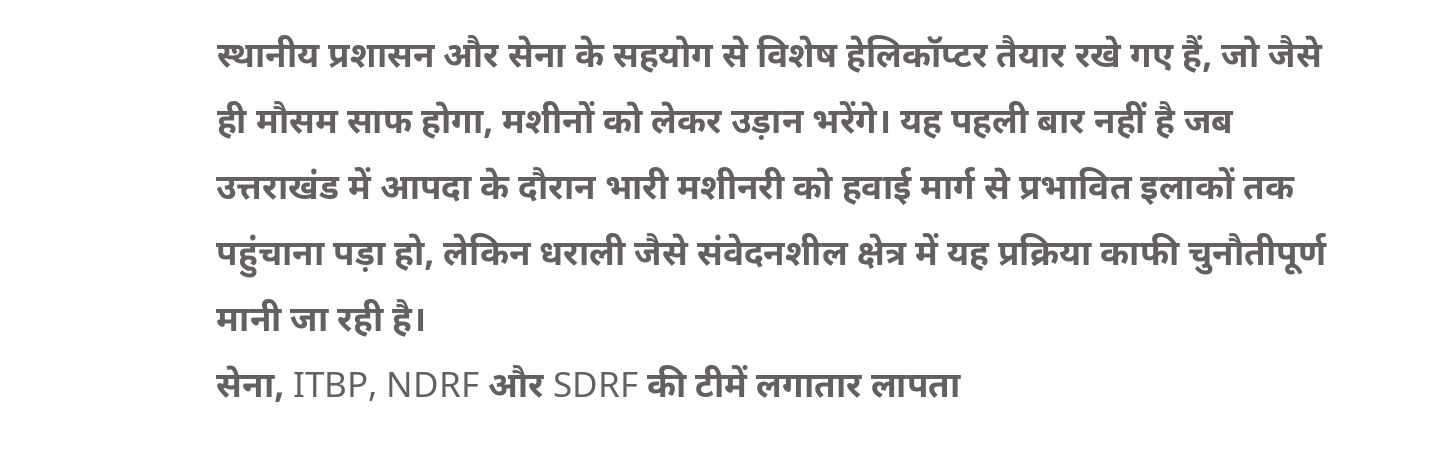स्थानीय प्रशासन और सेना के सहयोग से विशेष हेलिकॉप्टर तैयार रखे गए हैं, जो जैसे ही मौसम साफ होगा, मशीनों को लेकर उड़ान भरेंगे। यह पहली बार नहीं है जब उत्तराखंड में आपदा के दौरान भारी मशीनरी को हवाई मार्ग से प्रभावित इलाकों तक पहुंचाना पड़ा हो, लेकिन धराली जैसे संवेदनशील क्षेत्र में यह प्रक्रिया काफी चुनौतीपूर्ण मानी जा रही है।
सेना, ITBP, NDRF और SDRF की टीमें लगातार लापता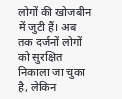लोगों की खोजबीन में जुटी हैं। अब तक दर्जनों लोगों को सुरक्षित निकाला जा चुका है, लेकिन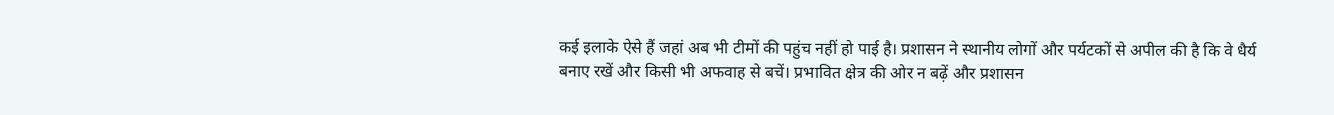कई इलाके ऐसे हैं जहां अब भी टीमों की पहुंच नहीं हो पाई है। प्रशासन ने स्थानीय लोगों और पर्यटकों से अपील की है कि वे धैर्य बनाए रखें और किसी भी अफवाह से बचें। प्रभावित क्षेत्र की ओर न बढ़ें और प्रशासन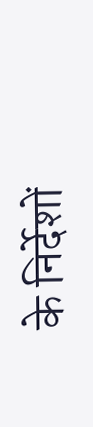के निर्देशों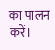का पालन करें।